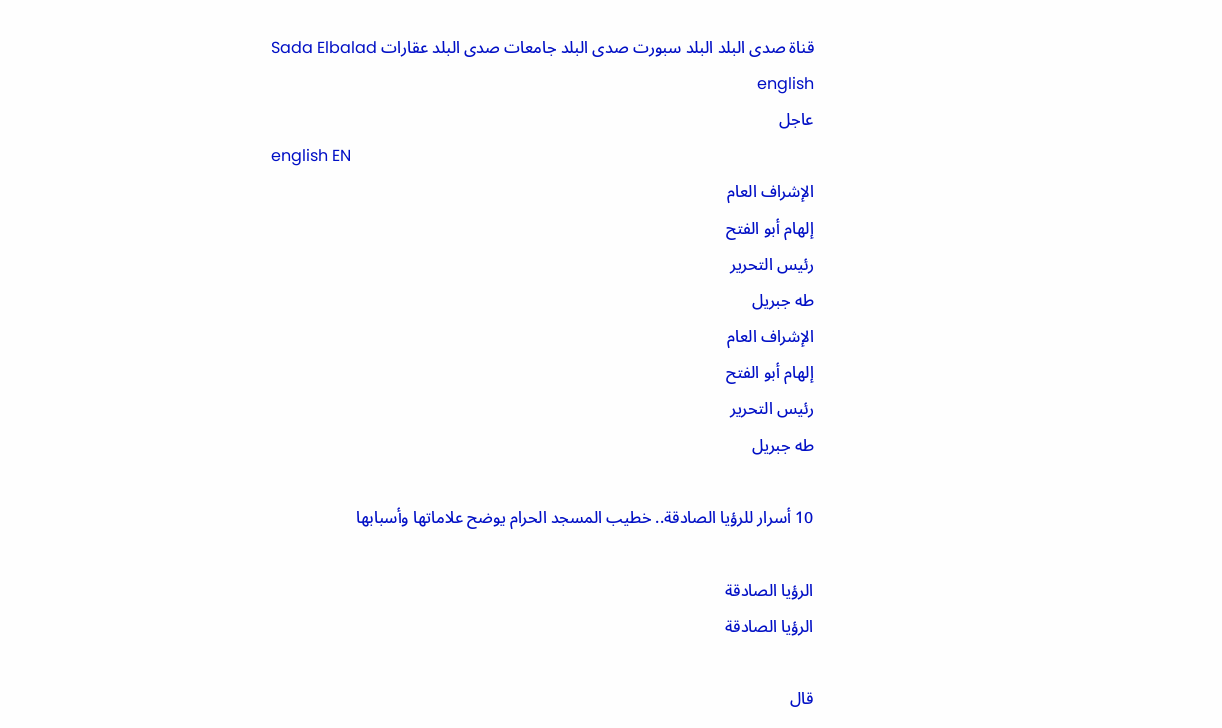قناة صدى البلد البلد سبورت صدى البلد جامعات صدى البلد عقارات Sada Elbalad english
عاجل
english EN
الإشراف العام
إلهام أبو الفتح
رئيس التحرير
طه جبريل
الإشراف العام
إلهام أبو الفتح
رئيس التحرير
طه جبريل

10 أسرار للرؤيا الصادقة.. خطيب المسجد الحرام يوضح علاماتها وأسبابها

الرؤيا الصادقة
الرؤيا الصادقة

قال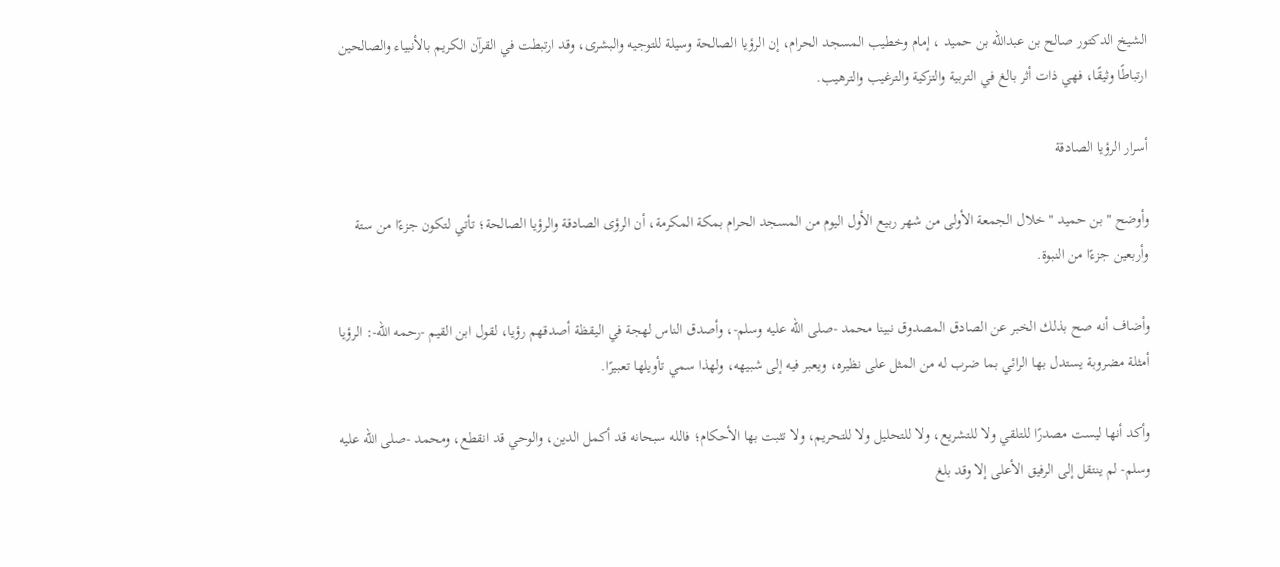الشيخ الدكتور صالح بن عبدالله بن حميد ، إمام وخطيب المسجد الحرام، إن الرؤيا الصالحة وسيلة للتوجيه والبشرى، وقد ارتبطت في القرآن الكريم بالأنبياء والصالحين ارتباطًا وثيقًا، فهي ذات أثر بالغ في التربية والتزكية والترغيب والترهيب.

أسرار الرؤيا الصادقة

وأوضح " بن حميد " خلال الجمعة الأولى من شهر ربيع الأول اليوم من المسجد الحرام بمكة المكرمة، أن الرؤى الصادقة والرؤيا الصالحة؛ تأتي لتكون جزءًا من ستة وأربعين جزءًا من النبوة.

وأضاف أنه صح بذلك الخبر عن الصادق المصدوق نبينا محمد -صلى الله عليه وسلم-، وأصدق الناس لهجة في اليقظة أصدقهم رؤيا، لقول ابن القيم -رحمه الله-: الرؤيا أمثلة مضروبة يستدل بها الرائي بما ضرب له من المثل على نظيره، ويعبر فيه إلى شبيهه، ولهذا سمي تأويلها تعبيرًا.

وأكد أنها ليست مصدرًا للتلقي ولا للتشريع، ولا للتحليل ولا للتحريم، ولا تثبت بها الأحكام؛ فالله سبحانه قد أكمل الدين، والوحي قد انقطع، ومحمد -صلى الله عليه وسلم- لم ينتقل إلى الرفيق الأعلى إلا وقد بلغ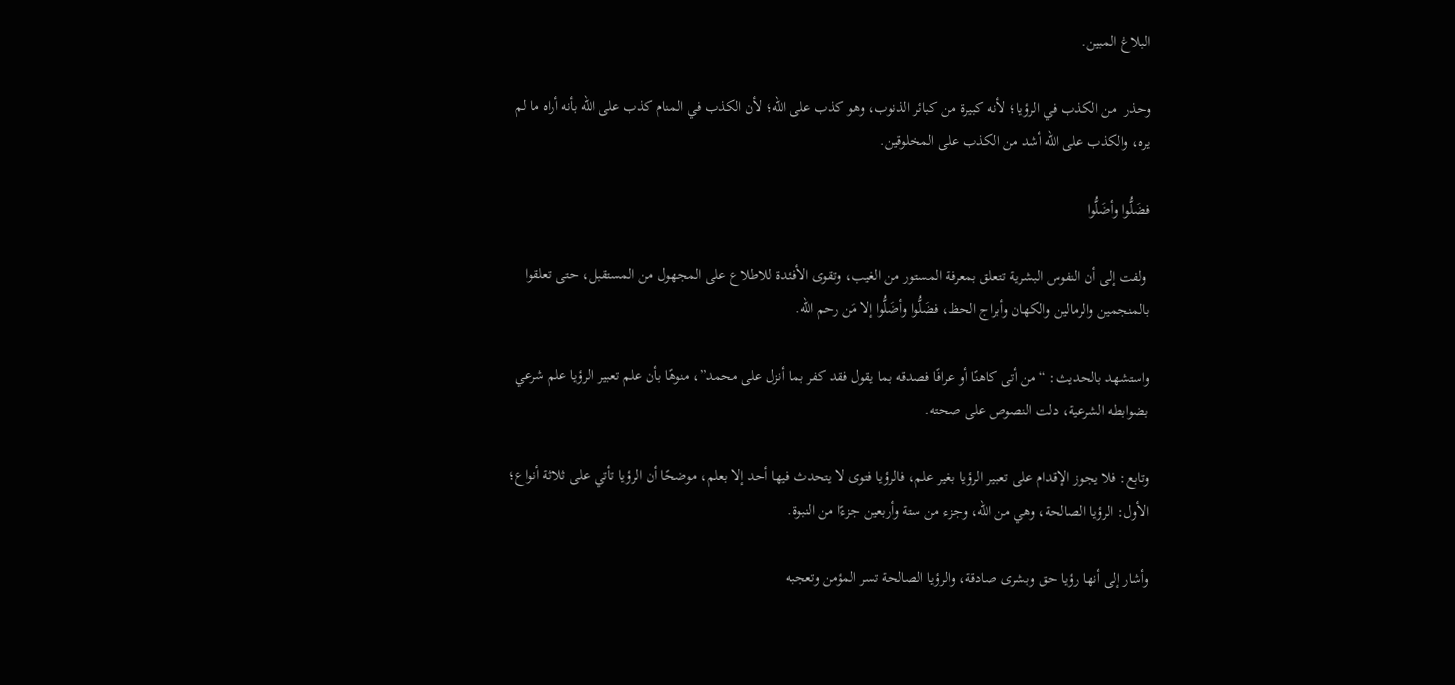البلاغ المبين.

وحذر  من الكذب في الرؤيا؛ لأنه كبيرة من كبائر الذنوب، وهو كذب على الله؛ لأن الكذب في المنام كذب على الله بأنه أراه ما لم يره، والكذب على الله أشد من الكذب على المخلوقين.

فضَلُّوا وأضَلُّوا

 ولفت إلى أن النفوس البشرية تتعلق بمعرفة المستور من الغيب، وتقوى الأفئدة للاطلاع على المجهول من المستقبل، حتى تعلقوا بالمنجمين والرمالين والكهان وأبراج الحظ، فضَلُّوا وأضَلُّوا إلا مَن رحم الله.

واستشهد بالحديث: “من أتى كاهنًا أو عرافًا فصدقه بما يقول فقد كفر بما أنزل على محمد”، منوهًا بأن علم تعبير الرؤيا علم شرعي بضوابطه الشرعية، دلت النصوص على صحته.

وتابع: فلا يجوز الإقدام على تعبير الرؤيا بغير علم، فالرؤيا فتوى لا يتحدث فيها أحد إلا بعلم، موضحًا أن الرؤيا تأتي على ثلاثة أنواع؛ الأول: الرؤيا الصالحة، وهي من الله، وجزء من ستة وأربعين جزءًا من النبوة.

وأشار إلى أنها رؤيا حق وبشرى صادقة، والرؤيا الصالحة تسر المؤمن وتعجبه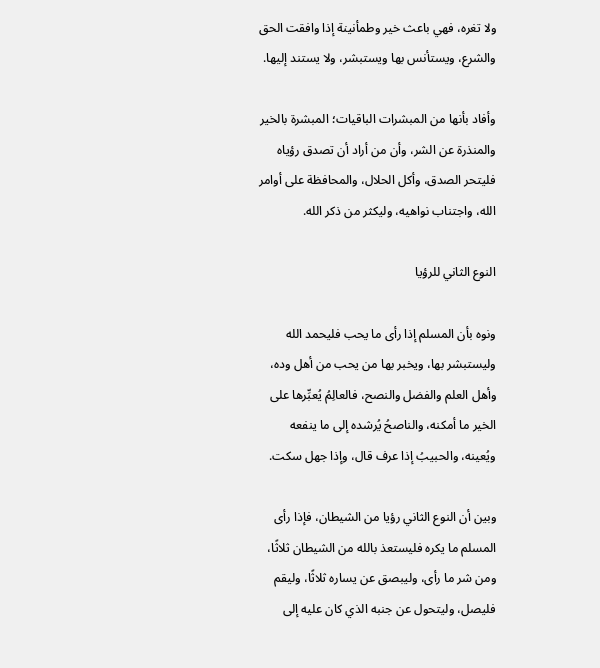ولا تغره، فهي باعث خير وطمأنينة إذا وافقت الحق والشرع، ويستأنس بها ويستبشر، ولا يستند إليها.

وأفاد بأنها من المبشرات الباقيات؛ المبشرة بالخير والمنذرة عن الشر، وأن من أراد أن تصدق رؤياه فليتحر الصدق، وأكل الحلال، والمحافظة على أوامر الله، واجتناب نواهيه، وليكثر من ذكر الله.

النوع الثاني للرؤيا

ونوه بأن المسلم إذا رأى ما يحب فليحمد الله وليستبشر بها، ويخبر بها من يحب من أهل وده، وأهل العلم والفضل والنصح، فالعالِمُ يُعبِّرها على الخير ما أمكنه، والناصحُ يُرشده إلى ما ينفعه ويُعينه، والحبيبُ إذا عرف قال، وإذا جهل سكت.

وبين أن النوع الثاني رؤيا من الشيطان، فإذا رأى المسلم ما يكره فليستعذ بالله من الشيطان ثلاثًا، ومن شر ما رأى، وليبصق عن يساره ثلاثًا، وليقم فليصل، وليتحول عن جنبه الذي كان عليه إلى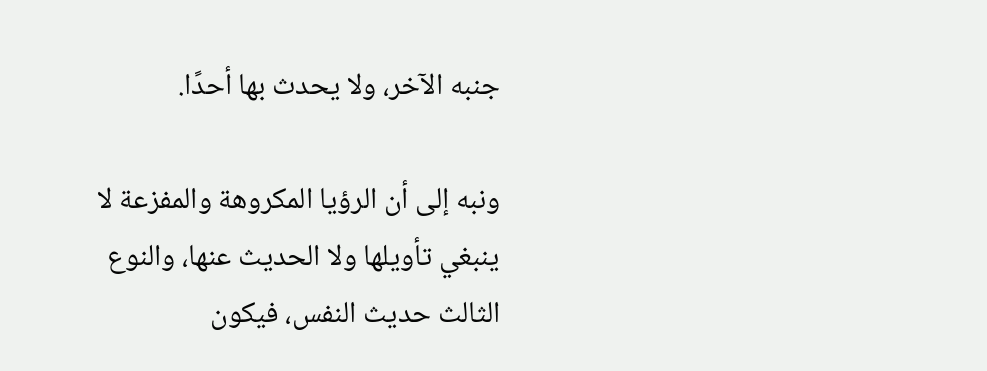جنبه الآخر، ولا يحدث بها أحدًا.

ونبه إلى أن الرؤيا المكروهة والمفزعة لا ينبغي تأويلها ولا الحديث عنها، والنوع الثالث حديث النفس، فيكون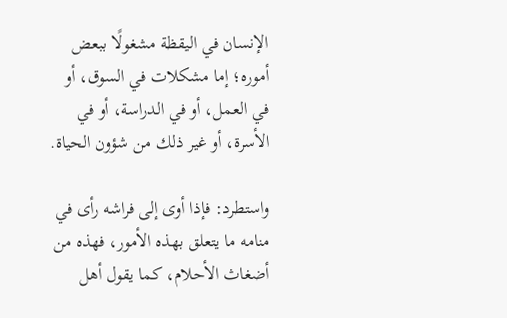الإنسان في اليقظة مشغولًا ببعض أموره؛ إما مشكلات في السوق، أو في العمل، أو في الدراسة، أو في الأسرة، أو غير ذلك من شؤون الحياة.

واستطرد: فإذا أوى إلى فراشه رأى في منامه ما يتعلق بهذه الأمور، فهذه من أضغاث الأحلام، كما يقول أهل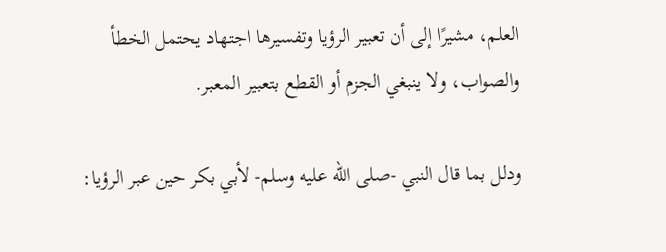العلم، مشيرًا إلى أن تعبير الرؤيا وتفسيرها اجتهاد يحتمل الخطأ والصواب، ولا ينبغي الجزم أو القطع بتعبير المعبر.

ودلل بما قال النبي -صلى الله عليه وسلم- لأبي بكر حين عبر الرؤيا: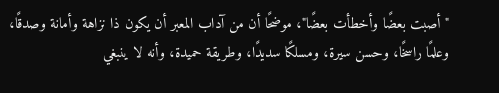"أصبت بعضًا وأخطأت بعضًا"، موضحًا أن من آداب المعبر أن يكون ذا نزاهة وأمانة وصدقًا، وعلمًا راسخًا، وحسن سيرة، ومسلكًا سديدًا، وطريقة حميدة، وأنه لا ينبغي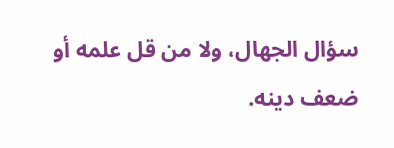سؤال الجهال، ولا من قل علمه أو ضعف دينه.